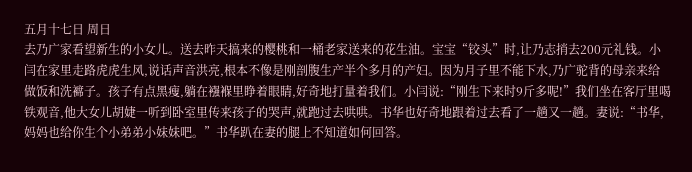五月十七日 周日
去乃广家看望新生的小女儿。送去昨天搞来的樱桃和一桶老家送来的花生油。宝宝“铰头”时,让乃志捎去200元礼钱。小闫在家里走路虎虎生风,说话声音洪亮,根本不像是刚剖腹生产半个多月的产妇。因为月子里不能下水,乃广驼背的母亲来给做饭和洗褯子。孩子有点黑瘦,躺在襁褓里睁着眼睛,好奇地打量着我们。小闫说:“刚生下来时9斤多呢!”我们坐在客厅里喝铁观音,他大女儿胡婕一听到卧室里传来孩子的哭声,就跑过去哄哄。书华也好奇地跟着过去看了一趟又一趟。妻说:“书华,妈妈也给你生个小弟弟小妹妹吧。”书华趴在妻的腿上不知道如何回答。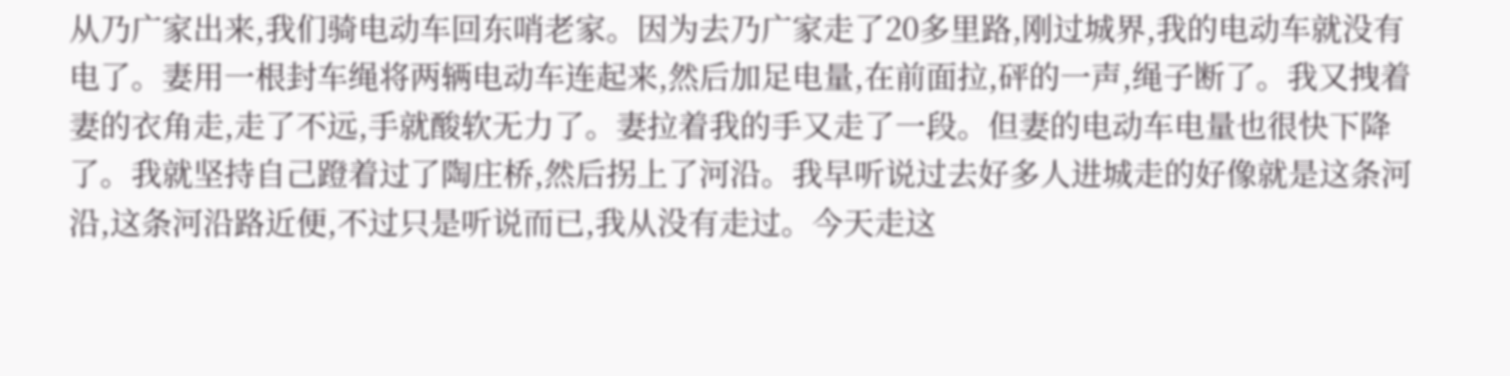从乃广家出来,我们骑电动车回东哨老家。因为去乃广家走了20多里路,刚过城界,我的电动车就没有电了。妻用一根封车绳将两辆电动车连起来,然后加足电量,在前面拉,砰的一声,绳子断了。我又拽着妻的衣角走,走了不远,手就酸软无力了。妻拉着我的手又走了一段。但妻的电动车电量也很快下降了。我就坚持自己蹬着过了陶庄桥,然后拐上了河沿。我早听说过去好多人进城走的好像就是这条河沿,这条河沿路近便,不过只是听说而已,我从没有走过。今天走这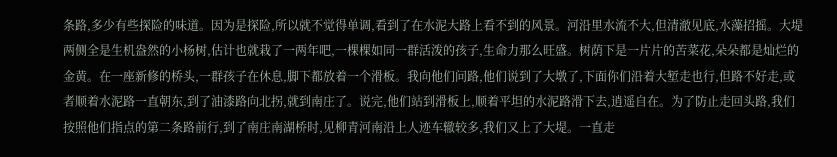条路,多少有些探险的味道。因为是探险,所以就不觉得单调,看到了在水泥大路上看不到的风景。河沿里水流不大,但清澈见底,水藻招摇。大堤两侧全是生机盎然的小杨树,估计也就栽了一两年吧,一棵棵如同一群活泼的孩子,生命力那么旺盛。树荫下是一片片的苦菜花,朵朵都是灿烂的金黄。在一座新修的桥头,一群孩子在休息,脚下都放着一个滑板。我向他们问路,他们说到了大墩了,下面你们沿着大堑走也行,但路不好走,或者顺着水泥路一直朝东,到了油漆路向北拐,就到南庄了。说完,他们站到滑板上,顺着平坦的水泥路滑下去,逍遥自在。为了防止走回头路,我们按照他们指点的第二条路前行,到了南庄南湖桥时,见柳青河南沿上人迹车辙较多,我们又上了大堤。一直走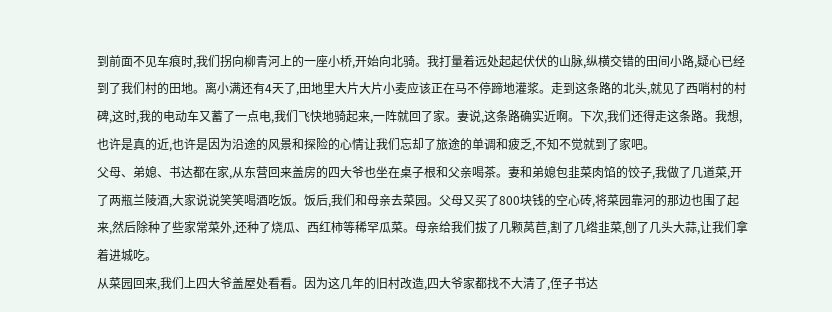到前面不见车痕时,我们拐向柳青河上的一座小桥,开始向北骑。我打量着远处起起伏伏的山脉,纵横交错的田间小路,疑心已经到了我们村的田地。离小满还有4天了,田地里大片大片小麦应该正在马不停蹄地灌浆。走到这条路的北头,就见了西哨村的村碑,这时,我的电动车又蓄了一点电,我们飞快地骑起来,一阵就回了家。妻说,这条路确实近啊。下次,我们还得走这条路。我想,也许是真的近,也许是因为沿途的风景和探险的心情让我们忘却了旅途的单调和疲乏,不知不觉就到了家吧。
父母、弟媳、书达都在家,从东营回来盖房的四大爷也坐在桌子根和父亲喝茶。妻和弟媳包韭菜肉馅的饺子,我做了几道菜,开了两瓶兰陵酒,大家说说笑笑喝酒吃饭。饭后,我们和母亲去菜园。父母又买了800块钱的空心砖,将菜园靠河的那边也围了起来,然后除种了些家常菜外,还种了烧瓜、西红柿等稀罕瓜菜。母亲给我们拔了几颗莴苣,割了几绺韭菜,刨了几头大蒜,让我们拿着进城吃。
从菜园回来,我们上四大爷盖屋处看看。因为这几年的旧村改造,四大爷家都找不大清了,侄子书达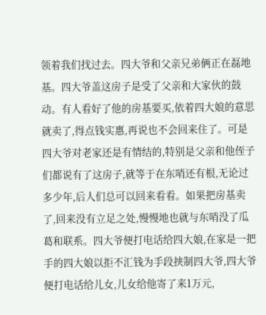领着我们找过去。四大爷和父亲兄弟俩正在磊地基。四大爷盖这房子是受了父亲和大家伙的鼓动。有人看好了他的房基要买,依着四大娘的意思就卖了,得点钱实惠,再说也不会回来住了。可是四大爷对老家还是有情结的,特别是父亲和他侄子们都说有了这房子,就等于在东哨还有根,无论过多少年,后人们总可以回来看看。如果把房基卖了,回来没有立足之处,慢慢地也就与东哨没了瓜葛和联系。四大爷便打电话给四大娘,在家是一把手的四大娘以拒不汇钱为手段挟制四大爷,四大爷便打电话给儿女,儿女给他寄了来1万元,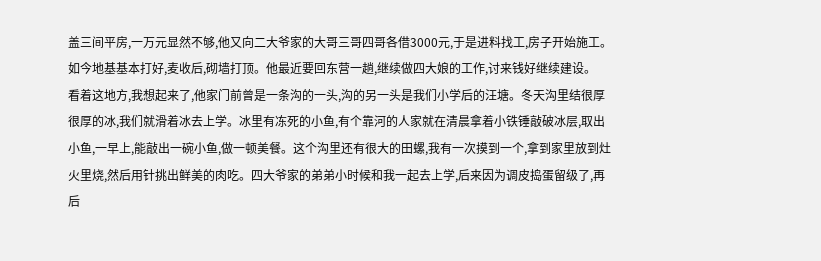盖三间平房,一万元显然不够,他又向二大爷家的大哥三哥四哥各借3000元,于是进料找工,房子开始施工。如今地基基本打好,麦收后,砌墙打顶。他最近要回东营一趟,继续做四大娘的工作,讨来钱好继续建设。
看着这地方,我想起来了,他家门前曾是一条沟的一头,沟的另一头是我们小学后的汪塘。冬天沟里结很厚很厚的冰,我们就滑着冰去上学。冰里有冻死的小鱼,有个靠河的人家就在清晨拿着小铁锤敲破冰层,取出小鱼,一早上,能敲出一碗小鱼,做一顿美餐。这个沟里还有很大的田螺,我有一次摸到一个,拿到家里放到灶火里烧,然后用针挑出鲜美的肉吃。四大爷家的弟弟小时候和我一起去上学,后来因为调皮捣蛋留级了,再后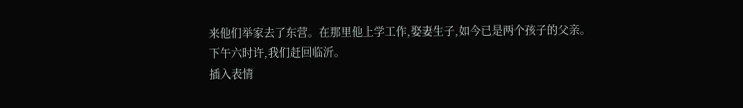来他们举家去了东营。在那里他上学工作,娶妻生子,如今已是两个孩子的父亲。
下午六时许,我们赶回临沂。
插入表情